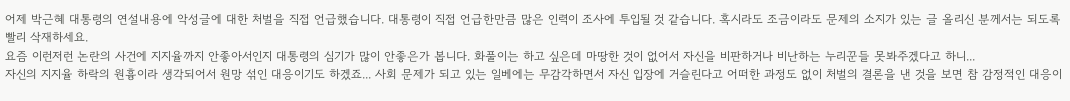어제 박근혜 대통령의 연설내용에 악성글에 대한 처벌을 직접 언급했습니다. 대통령이 직접 언급한만큼 많은 인력이 조사에 투입될 것 같습니다. 혹시라도 조금이라도 문제의 소지가 있는 글 올리신 분께서는 되도록 빨리 삭재하세요.
요즘 이런저런 논란의 사건에 지지율까지 안좋아서인지 대통령의 심기가 많이 안좋은가 봅니다. 화풀이는 하고 싶은데 마땅한 것이 없어서 자신을 비판하거나 비난하는 누리꾼들 못봐주겠다고 하니...
자신의 지지율 하락의 원흉이라 생각되어서 원망 섞인 대응이기도 하겠죠... 사회 문제가 되고 있는 일베에는 무감각하면서 자신 입장에 거슬린다고 어떠한 과정도 없이 처벌의 결론을 낸 것을 보면 참 감정적인 대응이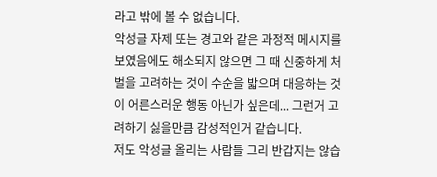라고 밖에 볼 수 없습니다.
악성글 자제 또는 경고와 같은 과정적 메시지를 보였음에도 해소되지 않으면 그 때 신중하게 처벌을 고려하는 것이 수순을 밟으며 대응하는 것이 어른스러운 행동 아닌가 싶은데... 그런거 고려하기 싫을만큼 감성적인거 같습니다.
저도 악성글 올리는 사람들 그리 반갑지는 않습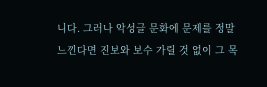니다. 그러나 악성글 문화에 문제를 정말 느낀다면 진보와 보수 가릴 것 없이 그 목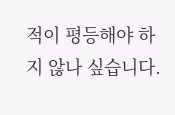적이 평등해야 하지 않나 싶습니다.